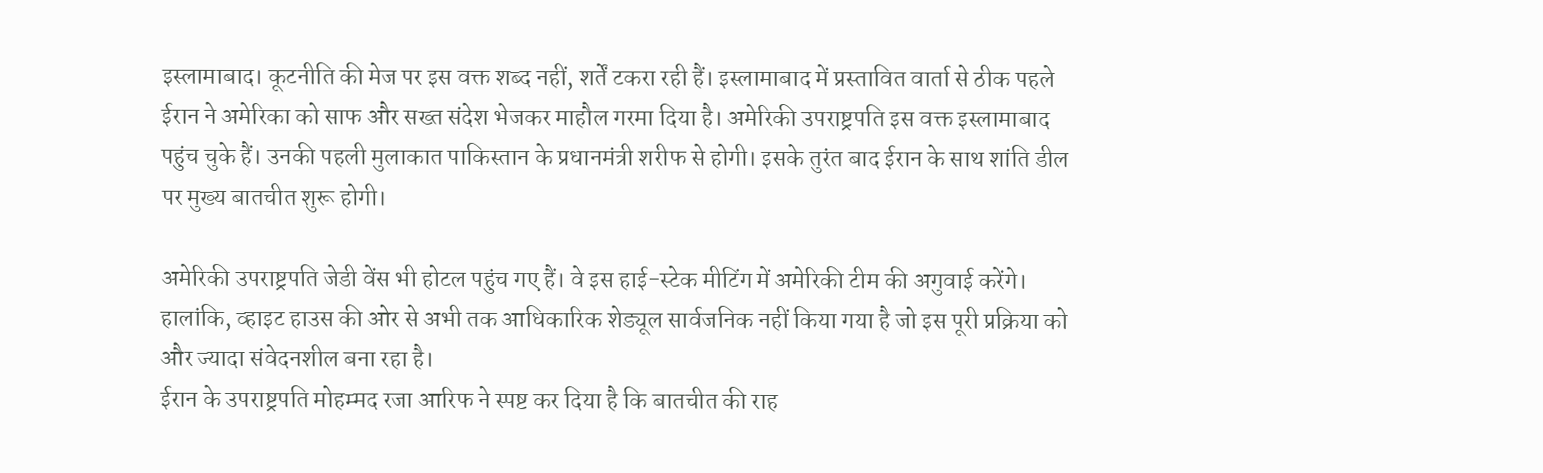इस्लामाबाद। कूटनीति की मेज पर इस वक्त शब्द नहीं, शर्तें टकरा रही हैं। इस्लामाबाद में प्रस्तावित वार्ता से ठीक पहले ईरान ने अमेरिका को साफ और सख्त संदेश भेजकर माहौल गरमा दिया है। अमेरिकी उपराष्ट्रपति इस वक्त इस्लामाबाद पहुंच चुके हैं। उनकी पहली मुलाकात पाकिस्तान के प्रधानमंत्री शरीफ से होगी। इसके तुरंत बाद ईरान के साथ शांति डील पर मुख्य बातचीत शुरू होगी।

अमेरिकी उपराष्ट्रपति जेडी वेंस भी होटल पहुंच गए हैं। वे इस हाई-स्टेक मीटिंग में अमेरिकी टीम की अगुवाई करेंगे। हालांकि, व्हाइट हाउस की ओर से अभी तक आधिकारिक शेड्यूल सार्वजनिक नहीं किया गया है जो इस पूरी प्रक्रिया को और ज्यादा संवेदनशील बना रहा है।
ईरान के उपराष्ट्रपति मोहम्मद रजा आरिफ ने स्पष्ट कर दिया है कि बातचीत की राह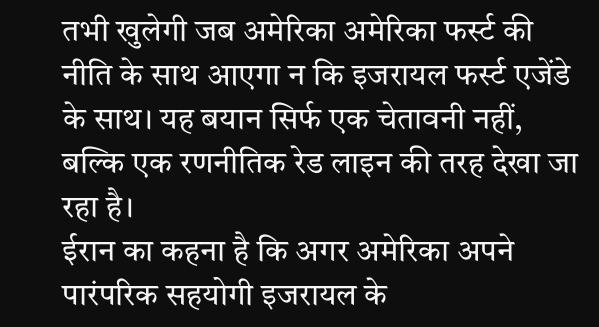तभी खुलेगी जब अमेरिका अमेरिका फर्स्ट की नीति के साथ आएगा न कि इजरायल फर्स्ट एजेंडे के साथ। यह बयान सिर्फ एक चेतावनी नहीं, बल्कि एक रणनीतिक रेड लाइन की तरह देखा जा रहा है।
ईरान का कहना है कि अगर अमेरिका अपने पारंपरिक सहयोगी इजरायल के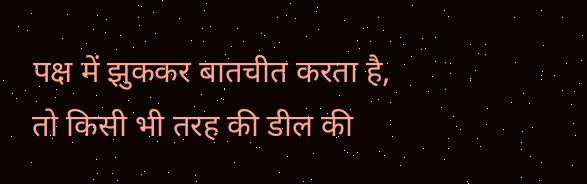पक्ष में झुककर बातचीत करता है, तो किसी भी तरह की डील की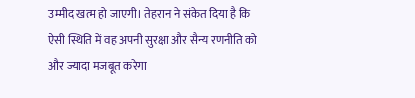उम्मीद खत्म हो जाएगी। तेहरान ने संकेत दिया है कि ऐसी स्थिति में वह अपनी सुरक्षा और सैन्य रणनीति को और ज्यादा मजबूत करेगा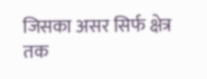जिसका असर सिर्फ क्षेत्र तक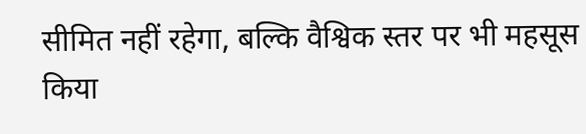सीमित नहीं रहेगा, बल्कि वैश्विक स्तर पर भी महसूस किया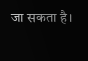जा सकता है।